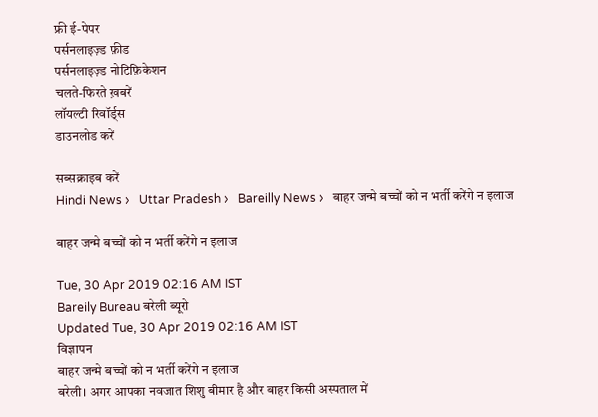फ्री ई-पेपर
पर्सनलाइज़्ड फ़ीड
पर्सनलाइज़्ड नोटिफ़िकेशन
चलते-फिरते ख़बरें
लॉयल्टी रिवॉर्ड्स
डाउनलोड करें

सब्सक्राइब करें
Hindi News ›   Uttar Pradesh ›   Bareilly News ›   बाहर जन्मे बच्चों को न भर्ती करेंगे न इलाज

बाहर जन्मे बच्चों को न भर्ती करेंगे न इलाज

Tue, 30 Apr 2019 02:16 AM IST
Bareily Bureau बरेली ब्यूरो
Updated Tue, 30 Apr 2019 02:16 AM IST
विज्ञापन
बाहर जन्मे बच्चों को न भर्ती करेंगे न इलाज
बरेली। अगर आपका नवजात शिशु बीमार है और बाहर किसी अस्पताल में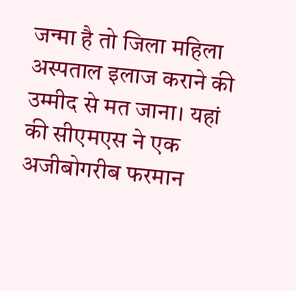जन्मा है तो जिला महिला अस्पताल इलाज कराने की उम्मीद से मत जाना। यहां की सीएमएस ने एक अजीबोगरीब फरमान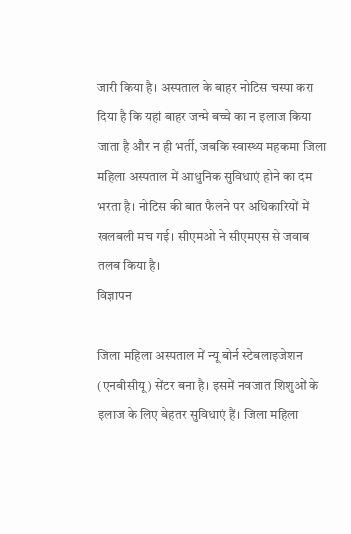जारी किया है। अस्पताल के बाहर नोटिस चस्पा करा दिया है कि यहां बाहर जन्मे बच्चे का न इलाज किया जाता है और न ही भर्ती, जबकि स्वास्थ्य महकमा जिला महिला अस्पताल में आधुनिक सुविधाएं होने का दम भरता है। नोटिस की बात फैलने पर अधिकारियों में खलबली मच गई। सीएमओ ने सीएमएस से जवाब तलब किया है।
विज्ञापन

जिला महिला अस्पताल में न्यू बोर्न स्टेबलाइजेशन (एनबीसीयू) सेंटर बना है। इसमें नवजात शिशुओं के इलाज के लिए बेहतर सुविधाएं हैं। जिला महिला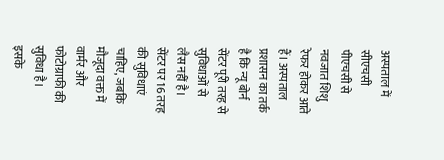अस्पताल में सीएचसी पीएचसी से नवजात शिशु रेफर होकर आते हैं। अस्पताल प्रशासन का तर्क है कि न्यू बोर्न सेंटर पूरी तरह से सुविधाओं से लैस नहीं है। सेंटर पर 16 तरह की सुविधाएं चाहिए, जबकि मौजूदा वक्त में वार्मर और फोटोग्राफी की सुविधा है। इसके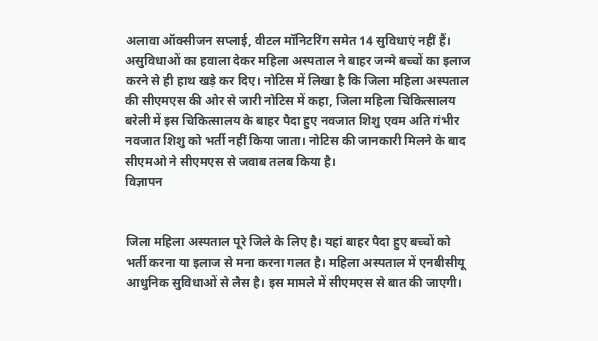अलावा ऑक्सीजन सप्लाई, वीटल मॉनिटरिंग समेत 14 सुविधाएं नहीं हैं। असुविधाओं का हवाला देकर महिला अस्पताल ने बाहर जन्मे बच्चों का इलाज करने से ही हाथ खड़े कर दिए। नोटिस में लिखा है कि जिला महिला अस्पताल की सीएमएस की ओर से जारी नोटिस में कहा, जिला महिला चिकित्सालय बरेली में इस चिकित्सालय के बाहर पैदा हुए नवजात शिशु एवम अति गंभीर नवजात शिशु को भर्ती नहीं किया जाता। नोटिस की जानकारी मिलने के बाद सीएमओ ने सीएमएस से जवाब तलब किया है।
विज्ञापन


जिला महिला अस्पताल पूरे जिले के लिए है। यहां बाहर पैदा हुए बच्चों को भर्ती करना या इलाज से मना करना गलत है। महिला अस्पताल में एनबीसीयू आधुनिक सुविधाओं से लैस है। इस मामले में सीएमएस से बात की जाएगी।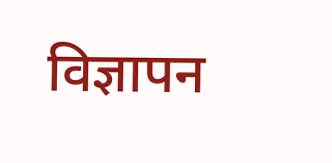विज्ञापन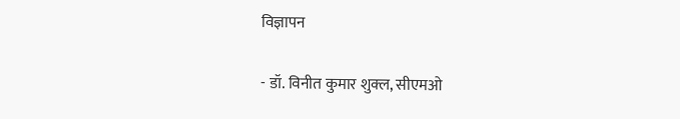विज्ञापन

- डॉ. विनीत कुमार शुक्ल, सीएमओ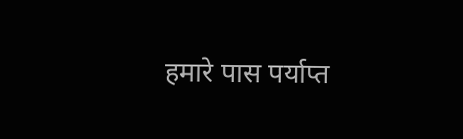हमारे पास पर्याप्त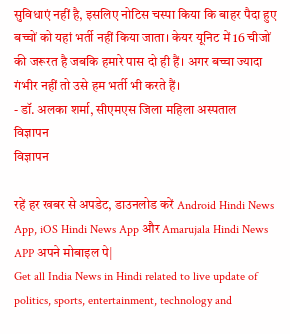सुविधाएं नहीं है, इसलिए नोटिस चस्पा किया कि बाहर पैदा हुए बच्चों को यहां भर्ती नहीं किया जाता। केयर यूनिट में 16 चीजों की जरूरत है जबकि हमारे पास दो ही हैं। अगर बच्चा ज्यादा गंभीर नहीं तो उसे हम भर्ती भी करते हैं।
- डॉ. अलका शर्मा, सीएमएस जिला महिला अस्पताल
विज्ञापन
विज्ञापन

रहें हर खबर से अपडेट, डाउनलोड करें Android Hindi News App, iOS Hindi News App और Amarujala Hindi News APP अपने मोबाइल पे|
Get all India News in Hindi related to live update of politics, sports, entertainment, technology and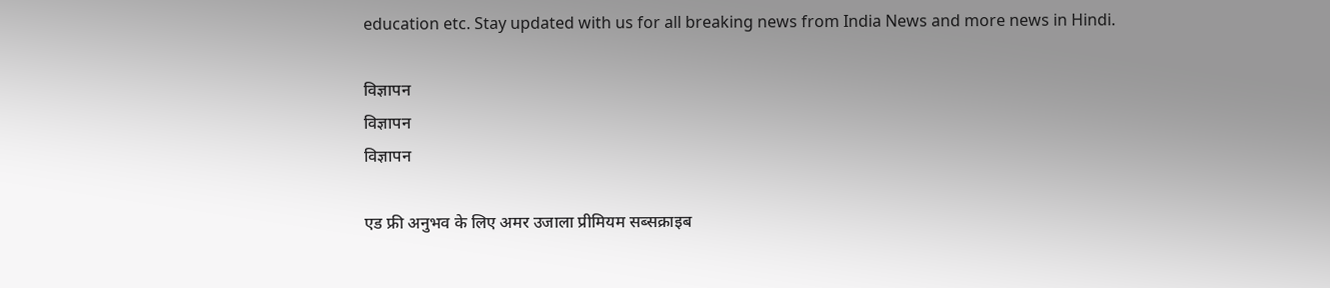education etc. Stay updated with us for all breaking news from India News and more news in Hindi.

विज्ञापन
विज्ञापन
विज्ञापन

एड फ्री अनुभव के लिए अमर उजाला प्रीमियम सब्सक्राइब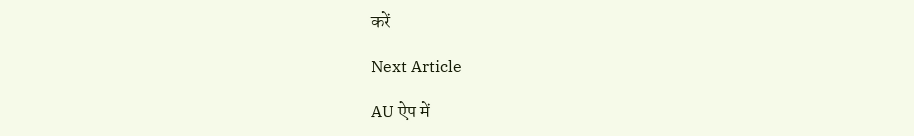करें

Next Article

AU ऐप में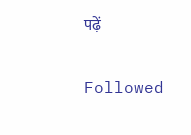पढ़ें

Followed